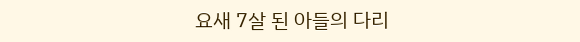요새 7살 된 아들의 다리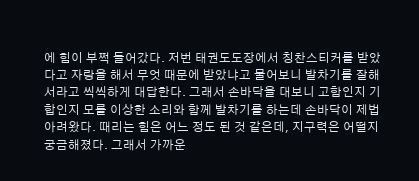에 힘이 부쩍 들어갔다. 저번 태권도도장에서 칭찬스티커를 받았다고 자랑을 해서 무엇 때문에 받았냐고 물어보니 발차기를 잘해서라고 씩씩하게 대답한다. 그래서 손바닥을 대보니 고함인지 기합인지 모를 이상한 소리와 함께 발차기를 하는데 손바닥이 제법 아려왔다. 때리는 힘은 어느 정도 된 것 같은데, 지구력은 어떨지 궁금해졌다. 그래서 가까운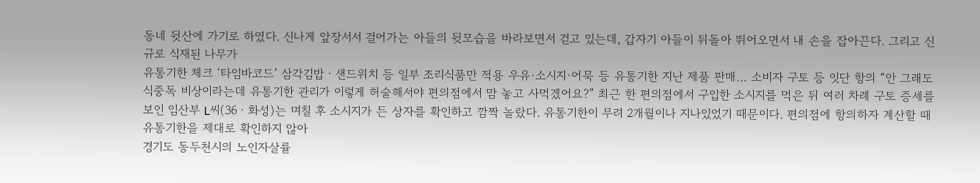동네 뒷산에 가기로 하였다. 신나게 앞장서서 걸어가는 아들의 뒷모습을 바라보면서 걷고 있는데, 갑자기 아들이 뒤돌아 뛰어오면서 내 손을 잡아끈다. 그리고 신규로 식재된 나무가
유통기한 체크 ‘타임바코드’ 삼각김밥ㆍ샌드위치 등 일부 조리식품만 적용 우유·소시지·어묵 등 유통기한 지난 제품 판매… 소비자 구토 등 잇단 항의 “안 그래도 식중독 비상이라는데 유통기한 관리가 이렇게 허술해서야 편의점에서 맘 놓고 사먹겠어요?” 최근 한 편의점에서 구입한 소시지를 먹은 뒤 여러 차례 구토 증세를 보인 임산부 L씨(36ㆍ화성)는 며칠 후 소시지가 든 상자를 확인하고 깜짝 놀랐다. 유통기한이 무려 2개월이나 지나있었기 때문이다. 편의점에 항의하자 계산할 때 유통기한을 제대로 확인하지 않아
경기도 동두천시의 노인자살률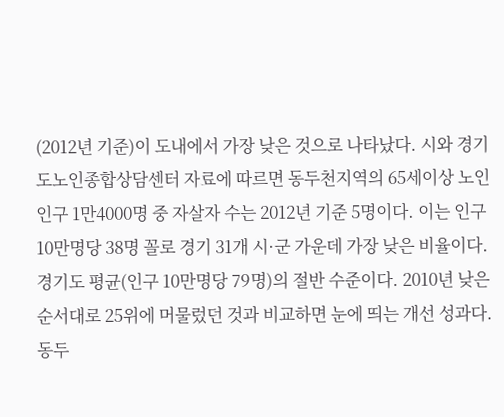(2012년 기준)이 도내에서 가장 낮은 것으로 나타났다. 시와 경기도노인종합상담센터 자료에 따르면 동두천지역의 65세이상 노인 인구 1만4000명 중 자살자 수는 2012년 기준 5명이다. 이는 인구 10만명당 38명 꼴로 경기 31개 시·군 가운데 가장 낮은 비율이다. 경기도 평균(인구 10만명당 79명)의 절반 수준이다. 2010년 낮은 순서대로 25위에 머물렀던 것과 비교하면 눈에 띄는 개선 성과다. 동두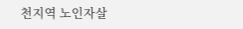천지역 노인자살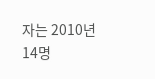자는 2010년 14명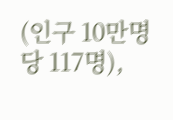(인구 10만명당 117명),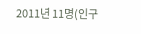2011년 11명(인구